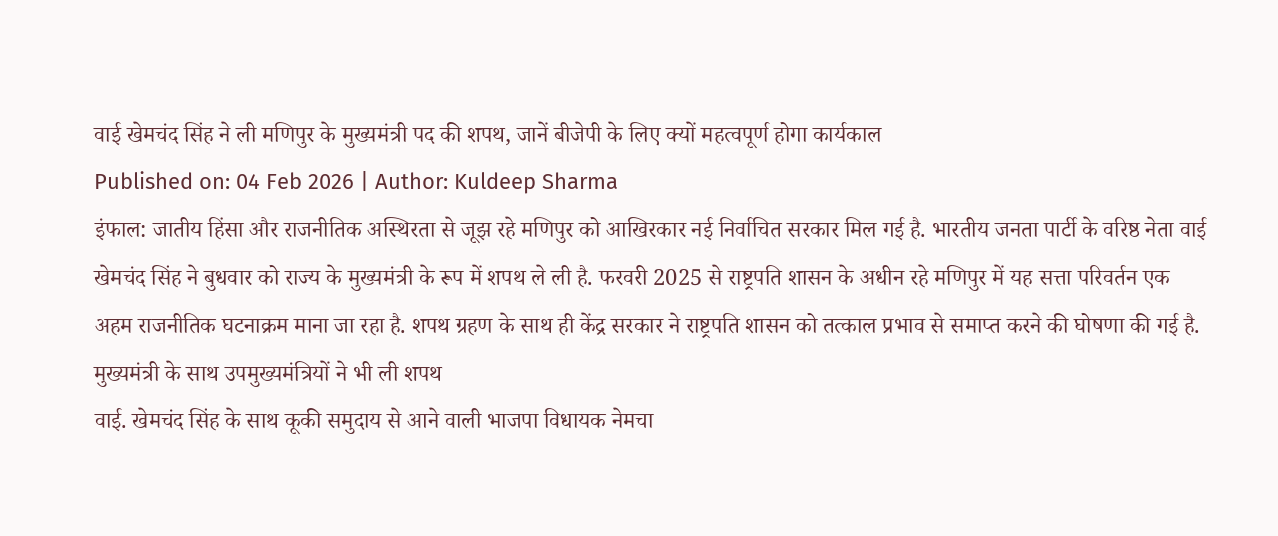वाई खेमचंद सिंह ने ली मणिपुर के मुख्यमंत्री पद की शपथ, जानें बीजेपी के लिए क्यों महत्वपूर्ण होगा कार्यकाल
Published on: 04 Feb 2026 | Author: Kuldeep Sharma
इंफाल: जातीय हिंसा और राजनीतिक अस्थिरता से जूझ रहे मणिपुर को आखिरकार नई निर्वाचित सरकार मिल गई है. भारतीय जनता पार्टी के वरिष्ठ नेता वाई खेमचंद सिंह ने बुधवार को राज्य के मुख्यमंत्री के रूप में शपथ ले ली है. फरवरी 2025 से राष्ट्रपति शासन के अधीन रहे मणिपुर में यह सत्ता परिवर्तन एक अहम राजनीतिक घटनाक्रम माना जा रहा है. शपथ ग्रहण के साथ ही केंद्र सरकार ने राष्ट्रपति शासन को तत्काल प्रभाव से समाप्त करने की घोषणा की गई है.
मुख्यमंत्री के साथ उपमुख्यमंत्रियों ने भी ली शपथ
वाई. खेमचंद सिंह के साथ कूकी समुदाय से आने वाली भाजपा विधायक नेमचा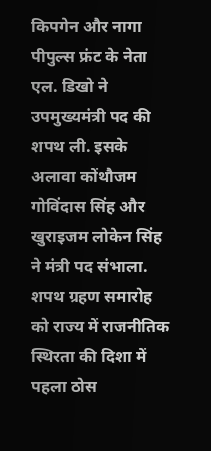किपगेन और नागा पीपुल्स फ्रंट के नेता एल. डिखो ने उपमुख्यमंत्री पद की शपथ ली. इसके अलावा कोंथौजम गोविंदास सिंह और खुराइजम लोकेन सिंह ने मंत्री पद संभाला. शपथ ग्रहण समारोह को राज्य में राजनीतिक स्थिरता की दिशा में पहला ठोस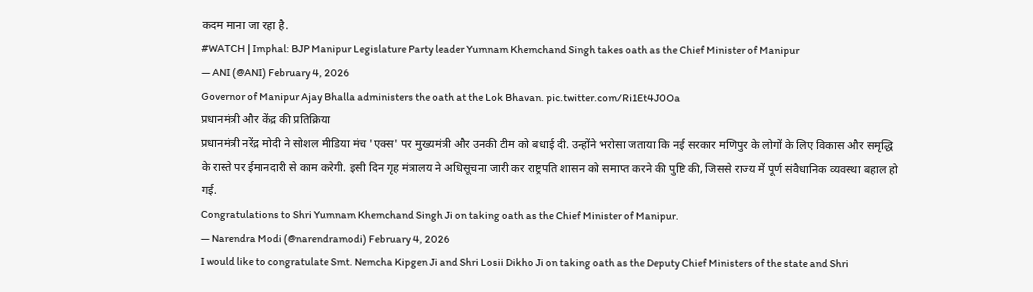कदम माना जा रहा है.
#WATCH | Imphal: BJP Manipur Legislature Party leader Yumnam Khemchand Singh takes oath as the Chief Minister of Manipur
— ANI (@ANI) February 4, 2026
Governor of Manipur Ajay Bhalla administers the oath at the Lok Bhavan. pic.twitter.com/Ri1Et4J0Oa
प्रधानमंत्री और केंद्र की प्रतिक्रिया
प्रधानमंत्री नरेंद्र मोदी ने सोशल मीडिया मंच 'एक्स' पर मुख्यमंत्री और उनकी टीम को बधाई दी. उन्होंने भरोसा जताया कि नई सरकार मणिपुर के लोगों के लिए विकास और समृद्धि के रास्ते पर ईमानदारी से काम करेगी. इसी दिन गृह मंत्रालय ने अधिसूचना जारी कर राष्ट्रपति शासन को समाप्त करने की पुष्टि की, जिससे राज्य में पूर्ण संवैधानिक व्यवस्था बहाल हो गई.
Congratulations to Shri Yumnam Khemchand Singh Ji on taking oath as the Chief Minister of Manipur.
— Narendra Modi (@narendramodi) February 4, 2026
I would like to congratulate Smt. Nemcha Kipgen Ji and Shri Losii Dikho Ji on taking oath as the Deputy Chief Ministers of the state and Shri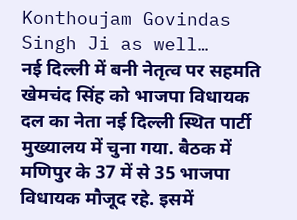Konthoujam Govindas Singh Ji as well…
नई दिल्ली में बनी नेतृत्व पर सहमति
खेमचंद सिंह को भाजपा विधायक दल का नेता नई दिल्ली स्थित पार्टी मुख्यालय में चुना गया. बैठक में मणिपुर के 37 में से 35 भाजपा विधायक मौजूद रहे. इसमें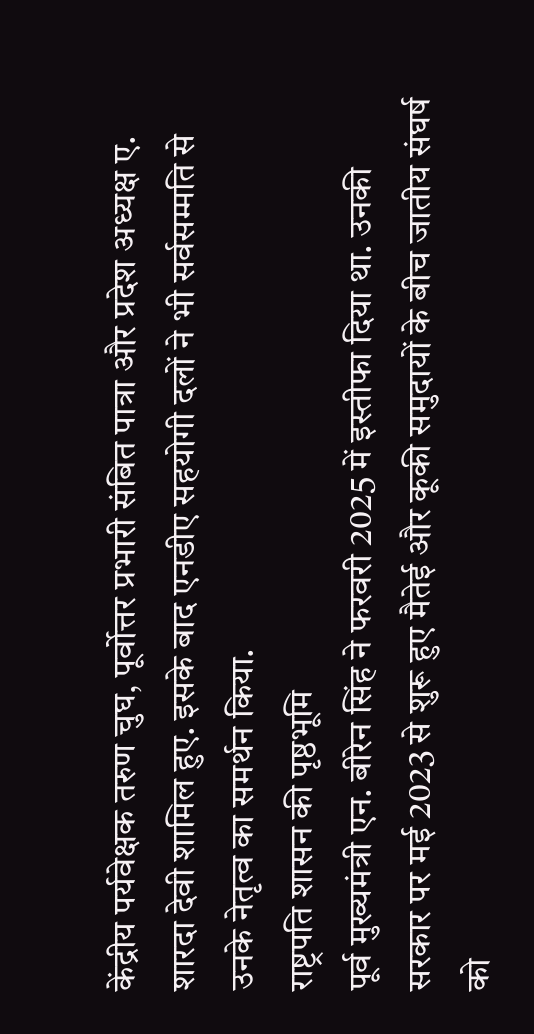केंद्रीय पर्यवेक्षक तरुण चुघ, पूर्वोत्तर प्रभारी संबित पात्रा और प्रदेश अध्यक्ष ए. शारदा देवी शामिल हुए. इसके बाद एनडीए सहयोगी दलों ने भी सर्वसम्मति से उनके नेतृत्व का समर्थन किया.
राष्ट्रपति शासन की पृष्ठभूमि
पूर्व मुख्यमंत्री एन. बीरेन सिंह ने फरवरी 2025 में इस्तीफा दिया था. उनकी सरकार पर मई 2023 से शुरू हुए मैतेई और कूकी समुदायों के बीच जातीय संघर्ष को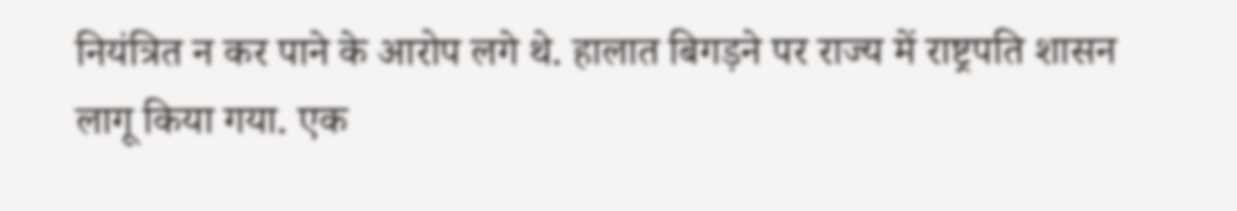नियंत्रित न कर पाने के आरोप लगे थे. हालात बिगड़ने पर राज्य में राष्ट्रपति शासन लागू किया गया. एक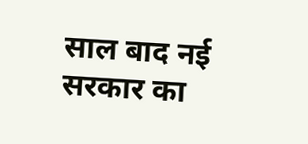साल बाद नई सरकार का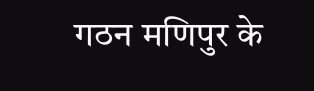गठन मणिपुर के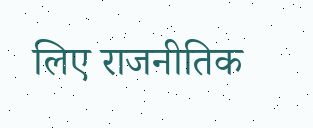लिए राजनीतिक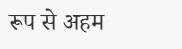रूप से अहम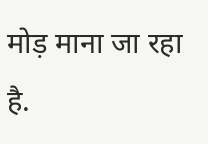मोड़ माना जा रहा है.